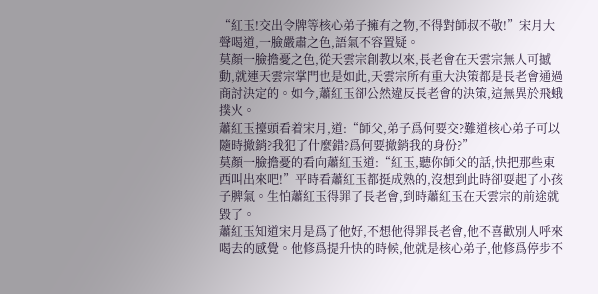“紅玉!交出令牌等核心弟子擁有之物,不得對師叔不敬!”宋月大聲喝道,一臉嚴肅之色,語氣不容置疑。
莫顏一臉擔憂之色,從天雲宗創教以來,長老會在天雲宗無人可撼動,就連天雲宗掌門也是如此,天雲宗所有重大決策都是長老會通過商討決定的。如今,蕭紅玉卻公然違反長老會的決策,這無異於飛蛾撲火。
蕭紅玉擡頭看着宋月,道:“師父,弟子爲何要交?難道核心弟子可以隨時撤銷?我犯了什麼錯?爲何要撤銷我的身份?”
莫顏一臉擔憂的看向蕭紅玉道:“紅玉,聽你師父的話,快把那些東西叫出來吧!”平時看蕭紅玉都挺成熟的,沒想到此時卻耍起了小孩子脾氣。生怕蕭紅玉得罪了長老會,到時蕭紅玉在天雲宗的前途就毀了。
蕭紅玉知道宋月是爲了他好,不想他得罪長老會,他不喜歡別人呼來喝去的感覺。他修爲提升快的時候,他就是核心弟子,他修爲停步不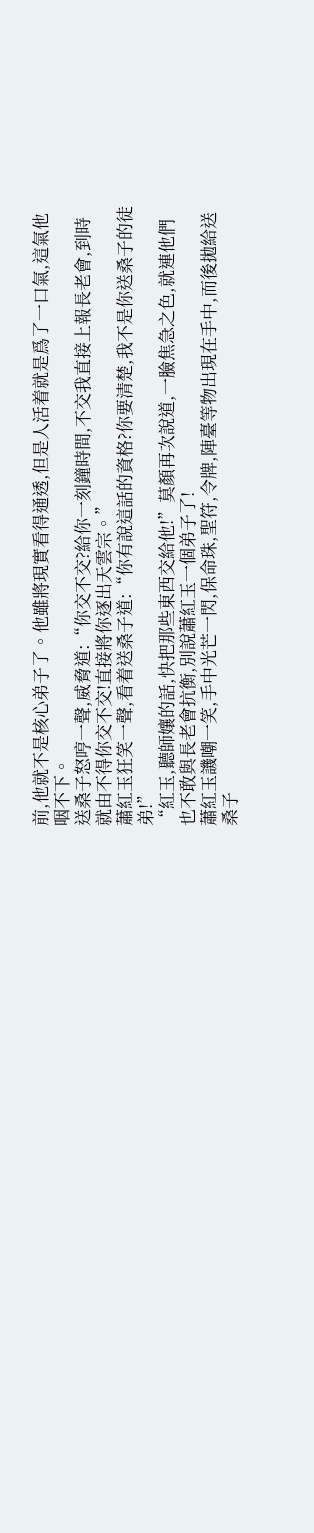前,他就不是核心弟子了。他雖將現實看得通透,但是人活着就是爲了一口氣,這氣他咽不下。
送桑子怒哼一聲,威脅道:“你交不交?給你一刻鐘時間,不交我直接上報長老會,到時就由不得你交不交!直接將你逐出天雲宗。”
蕭紅玉狂笑一聲,看着送桑子道:“你有說這話的資格?你要清楚,我不是你送桑子的徒弟!”
“紅玉,聽師孃的話,快把那些東西交給他!”莫顏再次說道,一臉焦急之色,就連他們也不敢與長老會抗衡,別說蕭紅玉一個弟子了!
蕭紅玉譏嘲一笑,手中光芒一閃,保命珠,聖符,令牌,陣臺等物出現在手中,而後拋給送桑子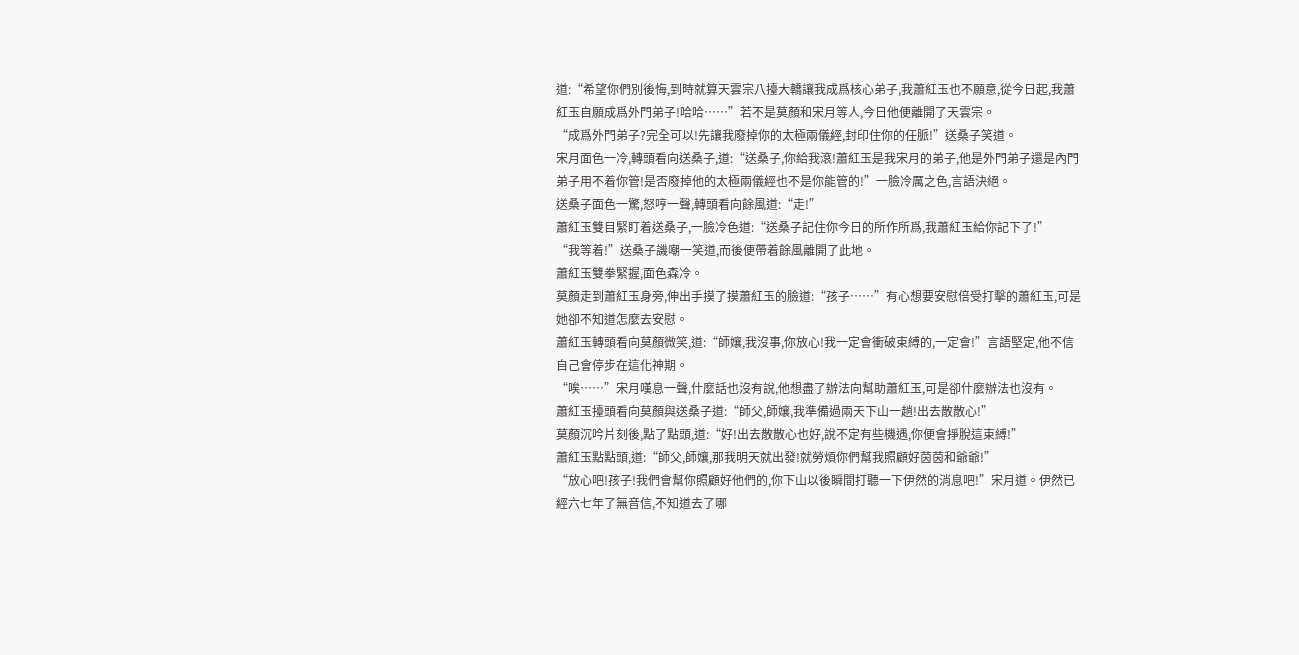道:“希望你們別後悔,到時就算天雲宗八擡大轎讓我成爲核心弟子,我蕭紅玉也不願意,從今日起,我蕭紅玉自願成爲外門弟子!哈哈……”若不是莫顏和宋月等人,今日他便離開了天雲宗。
“成爲外門弟子?完全可以!先讓我廢掉你的太極兩儀經,封印住你的任脈!”送桑子笑道。
宋月面色一冷,轉頭看向送桑子,道:“送桑子,你給我滾!蕭紅玉是我宋月的弟子,他是外門弟子還是內門弟子用不着你管!是否廢掉他的太極兩儀經也不是你能管的!”一臉冷厲之色,言語決絕。
送桑子面色一驚,怒哼一聲,轉頭看向餘風道:“走!”
蕭紅玉雙目緊盯着送桑子,一臉冷色道:“送桑子記住你今日的所作所爲,我蕭紅玉給你記下了!”
“我等着!”送桑子譏嘲一笑道,而後便帶着餘風離開了此地。
蕭紅玉雙拳緊握,面色森冷。
莫顏走到蕭紅玉身旁,伸出手摸了摸蕭紅玉的臉道:“孩子……”有心想要安慰倍受打擊的蕭紅玉,可是她卻不知道怎麼去安慰。
蕭紅玉轉頭看向莫顏微笑,道:“師孃,我沒事,你放心!我一定會衝破束縛的,一定會!”言語堅定,他不信自己會停步在這化神期。
“唉……”宋月嘆息一聲,什麼話也沒有說,他想盡了辦法向幫助蕭紅玉,可是卻什麼辦法也沒有。
蕭紅玉擡頭看向莫顏與送桑子道:“師父,師孃,我準備過兩天下山一趟!出去散散心!”
莫顏沉吟片刻後,點了點頭,道:“好!出去散散心也好,說不定有些機遇,你便會掙脫這束縛!”
蕭紅玉點點頭,道:“師父,師孃,那我明天就出發!就勞煩你們幫我照顧好茵茵和爺爺!”
“放心吧!孩子!我們會幫你照顧好他們的,你下山以後瞬間打聽一下伊然的消息吧!”宋月道。伊然已經六七年了無音信,不知道去了哪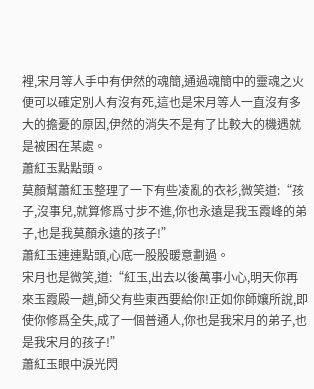裡,宋月等人手中有伊然的魂簡,通過魂簡中的靈魂之火便可以確定別人有沒有死,這也是宋月等人一直沒有多大的擔憂的原因,伊然的消失不是有了比較大的機遇就是被困在某處。
蕭紅玉點點頭。
莫顏幫蕭紅玉整理了一下有些凌亂的衣衫,微笑道:“孩子,沒事兒,就算修爲寸步不進,你也永遠是我玉霞峰的弟子,也是我莫顏永遠的孩子!”
蕭紅玉連連點頭,心底一股股暖意劃過。
宋月也是微笑,道:“紅玉,出去以後萬事小心,明天你再來玉霞殿一趟,師父有些東西要給你!正如你師孃所說,即使你修爲全失,成了一個普通人,你也是我宋月的弟子,也是我宋月的孩子!”
蕭紅玉眼中淚光閃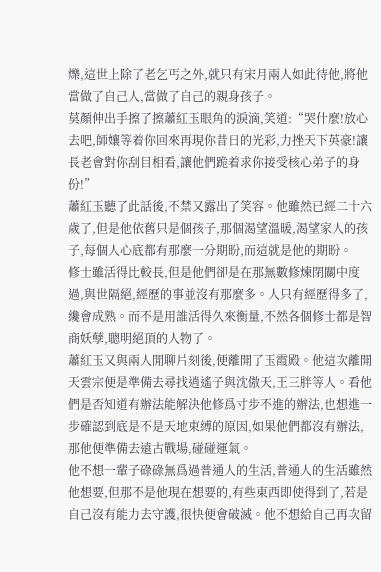爍,這世上除了老乞丐之外,就只有宋月兩人如此待他,將他當做了自己人,當做了自己的親身孩子。
莫顏伸出手擦了擦蕭紅玉眼角的淚滴,笑道:“哭什麼!放心去吧,師孃等着你回來再現你昔日的光彩,力挫天下英豪!讓長老會對你刮目相看,讓他們跪着求你接受核心弟子的身份!”
蕭紅玉聽了此話後,不禁又露出了笑容。他雖然已經二十六歲了,但是他依舊只是個孩子,那個渴望溫暖,渴望家人的孩子,每個人心底都有那麼一分期盼,而這就是他的期盼。
修士雖活得比較長,但是他們卻是在那無數修煉閉關中度過,與世隔絕,經歷的事並沒有那麼多。人只有經歷得多了,纔會成熟。而不是用誰活得久來衡量,不然各個修士都是智商妖孽,聰明絕頂的人物了。
蕭紅玉又與兩人閒聊片刻後,便離開了玉霞殿。他這次離開天雲宗便是準備去尋找逍遙子與沈傲天,王三胖等人。看他們是否知道有辦法能解決他修爲寸步不進的辦法,也想進一步確認到底是不是天地束縛的原因,如果他們都沒有辦法,那他便準備去遠古戰場,碰碰運氣。
他不想一輩子碌碌無爲過普通人的生活,普通人的生活雖然他想要,但那不是他現在想要的,有些東西即使得到了,若是自己沒有能力去守護,很快便會破滅。他不想給自己再次留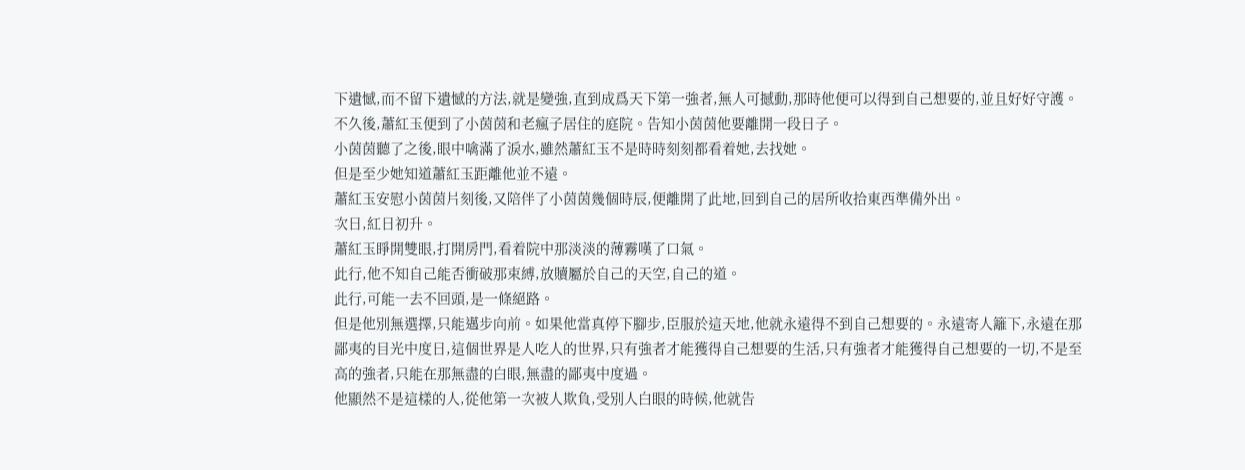下遺憾,而不留下遺憾的方法,就是變強,直到成爲天下第一強者,無人可撼動,那時他便可以得到自己想要的,並且好好守護。
不久後,蕭紅玉便到了小茵茵和老瘋子居住的庭院。告知小茵茵他要離開一段日子。
小茵茵聽了之後,眼中噙滿了淚水,雖然蕭紅玉不是時時刻刻都看着她,去找她。
但是至少她知道蕭紅玉距離他並不遠。
蕭紅玉安慰小茵茵片刻後,又陪伴了小茵茵幾個時辰,便離開了此地,回到自己的居所收拾東西準備外出。
次日,紅日初升。
蕭紅玉睜開雙眼,打開房門,看着院中那淡淡的薄霧嘆了口氣。
此行,他不知自己能否衝破那束縛,放贖屬於自己的天空,自己的道。
此行,可能一去不回頭,是一條絕路。
但是他別無選擇,只能邁步向前。如果他當真停下腳步,臣服於這天地,他就永遠得不到自己想要的。永遠寄人籬下,永遠在那鄙夷的目光中度日,這個世界是人吃人的世界,只有強者才能獲得自己想要的生活,只有強者才能獲得自己想要的一切,不是至高的強者,只能在那無盡的白眼,無盡的鄙夷中度過。
他顯然不是這樣的人,從他第一次被人欺負,受別人白眼的時候,他就告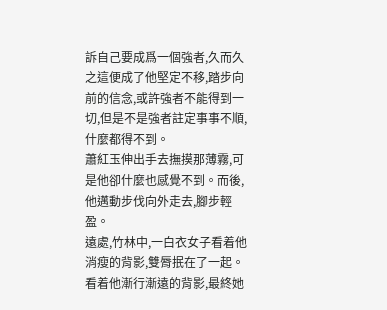訴自己要成爲一個強者,久而久之這便成了他堅定不移,踏步向前的信念,或許強者不能得到一切,但是不是強者註定事事不順,什麼都得不到。
蕭紅玉伸出手去撫摸那薄霧,可是他卻什麼也感覺不到。而後,他邁動步伐向外走去,腳步輕盈。
遠處,竹林中,一白衣女子看着他消瘦的背影,雙脣抿在了一起。
看着他漸行漸遠的背影,最終她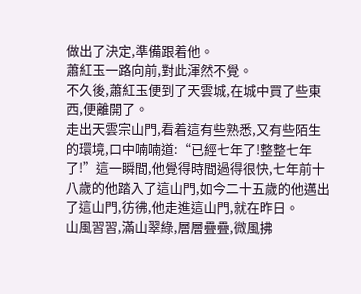做出了決定,準備跟着他。
蕭紅玉一路向前,對此渾然不覺。
不久後,蕭紅玉便到了天雲城,在城中買了些東西,便離開了。
走出天雲宗山門,看着這有些熟悉,又有些陌生的環境,口中喃喃道:“已經七年了!整整七年了!”這一瞬間,他覺得時間過得很快,七年前十八歲的他踏入了這山門,如今二十五歲的他邁出了這山門,彷彿,他走進這山門,就在昨日。
山風習習,滿山翠綠,層層疊疊,微風拂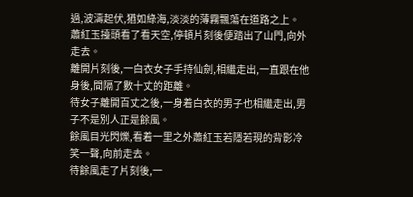過,波濤起伏,猶如綠海,淡淡的薄霧飄蕩在道路之上。
蕭紅玉擡頭看了看天空,停頓片刻後便踏出了山門,向外走去。
離開片刻後,一白衣女子手持仙劍,相繼走出,一直跟在他身後,間隔了數十丈的距離。
待女子離開百丈之後,一身着白衣的男子也相繼走出,男子不是別人正是餘風。
餘風目光閃爍,看着一里之外蕭紅玉若隱若現的背影冷笑一聲,向前走去。
待餘風走了片刻後,一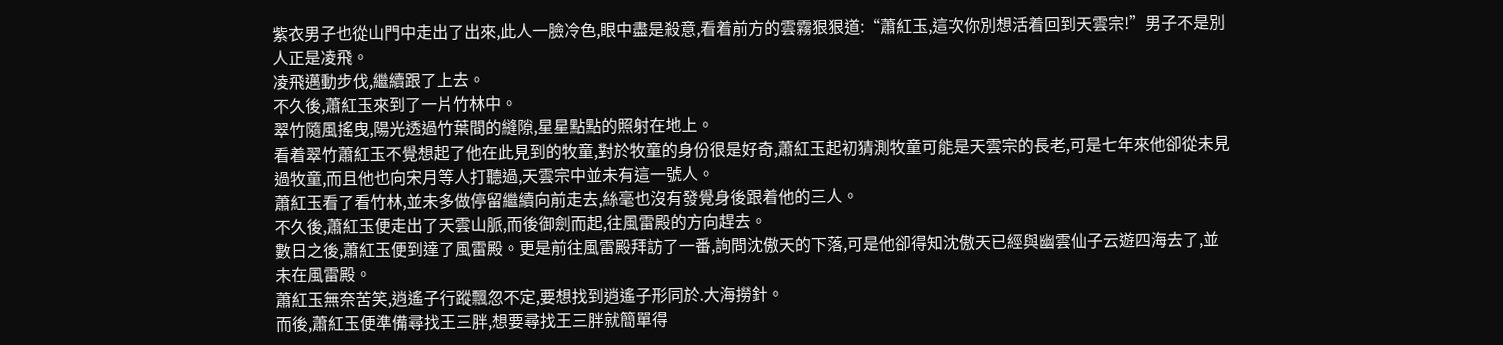紫衣男子也從山門中走出了出來,此人一臉冷色,眼中盡是殺意,看着前方的雲霧狠狠道:“蕭紅玉,這次你別想活着回到天雲宗!”男子不是別人正是凌飛。
凌飛邁動步伐,繼續跟了上去。
不久後,蕭紅玉來到了一片竹林中。
翠竹隨風搖曳,陽光透過竹葉間的縫隙,星星點點的照射在地上。
看着翠竹蕭紅玉不覺想起了他在此見到的牧童,對於牧童的身份很是好奇,蕭紅玉起初猜測牧童可能是天雲宗的長老,可是七年來他卻從未見過牧童,而且他也向宋月等人打聽過,天雲宗中並未有這一號人。
蕭紅玉看了看竹林,並未多做停留繼續向前走去,絲毫也沒有發覺身後跟着他的三人。
不久後,蕭紅玉便走出了天雲山脈,而後御劍而起,往風雷殿的方向趕去。
數日之後,蕭紅玉便到達了風雷殿。更是前往風雷殿拜訪了一番,詢問沈傲天的下落,可是他卻得知沈傲天已經與幽雲仙子云遊四海去了,並未在風雷殿。
蕭紅玉無奈苦笑,逍遙子行蹤飄忽不定,要想找到逍遙子形同於.大海撈針。
而後,蕭紅玉便準備尋找王三胖,想要尋找王三胖就簡單得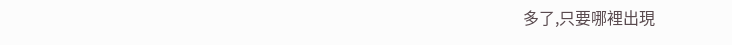多了,只要哪裡出現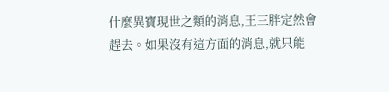什麼異寶現世之類的消息,王三胖定然會趕去。如果沒有這方面的消息,就只能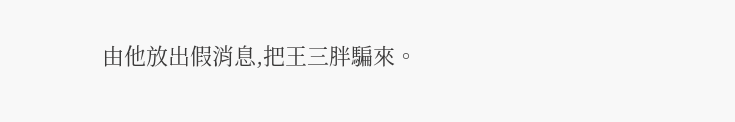由他放出假消息,把王三胖騙來。